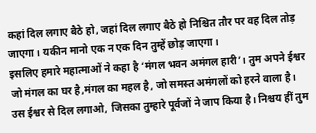कहां दिल लगाए बैठे हो, जहां दिल लगाए बैठे हो निश्चित तौर पर वह दिल तोड़ जाएगा। यकीन मानो एक न एक दिन तुम्हें छोड़ जाएगा।
इसलिए हमारे महात्माओं ने कहा है ‘मंगल भवन अमंगल हारी’। तुम अपने ईश्वर जो मंगल का घर है,मंगल का महल है, जो समस्त अमंगलों को हरने वाला है।
उस ईश्वर से दिल लगाओ, जिसका तुम्हारे पूर्वजों ने जाप किया है। निश्चय हीं तुम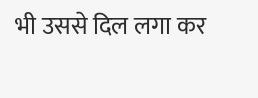भी उससे दिल लगा कर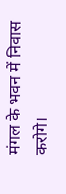मंगल के भवन में निवास करोगे।